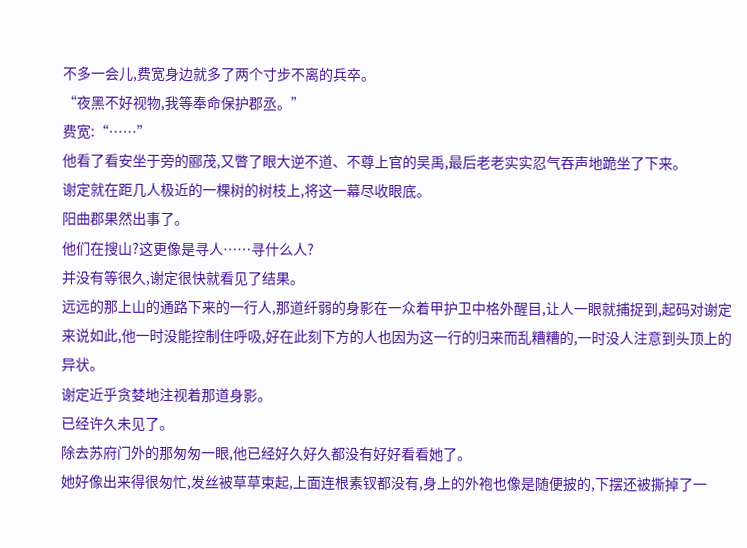不多一会儿,费宽身边就多了两个寸步不离的兵卒。
“夜黑不好视物,我等奉命保护郡丞。”
费宽:“……”
他看了看安坐于旁的郦茂,又瞥了眼大逆不道、不尊上官的吴禹,最后老老实实忍气吞声地跪坐了下来。
谢定就在距几人极近的一棵树的树枝上,将这一幕尽收眼底。
阳曲郡果然出事了。
他们在搜山?这更像是寻人……寻什么人?
并没有等很久,谢定很快就看见了结果。
远远的那上山的通路下来的一行人,那道纤弱的身影在一众着甲护卫中格外醒目,让人一眼就捕捉到,起码对谢定来说如此,他一时没能控制住呼吸,好在此刻下方的人也因为这一行的归来而乱糟糟的,一时没人注意到头顶上的异状。
谢定近乎贪婪地注视着那道身影。
已经许久未见了。
除去苏府门外的那匆匆一眼,他已经好久好久都没有好好看看她了。
她好像出来得很匆忙,发丝被草草束起,上面连根素钗都没有,身上的外袍也像是随便披的,下摆还被撕掉了一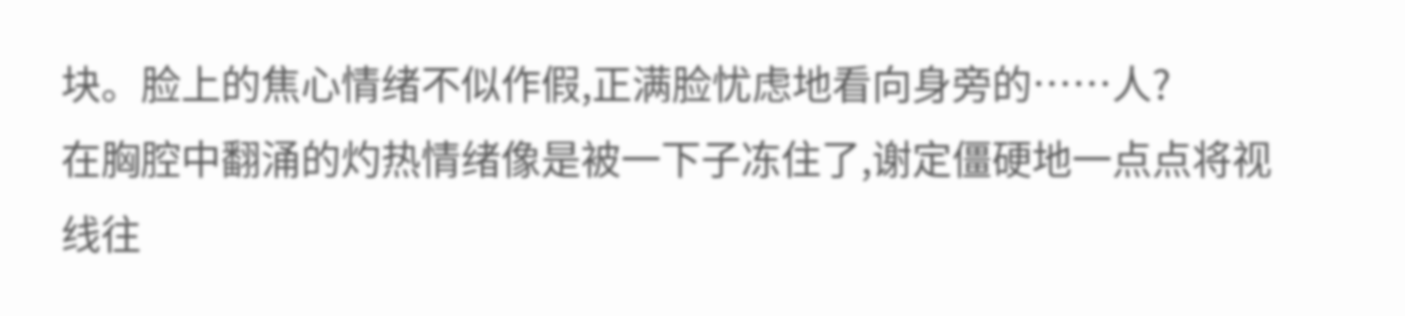块。脸上的焦心情绪不似作假,正满脸忧虑地看向身旁的……人?
在胸腔中翻涌的灼热情绪像是被一下子冻住了,谢定僵硬地一点点将视线往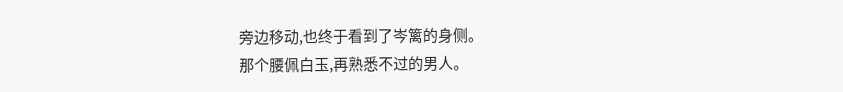旁边移动,也终于看到了岑篱的身侧。
那个腰佩白玉,再熟悉不过的男人。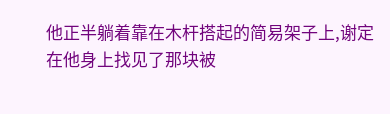他正半躺着靠在木杆搭起的简易架子上,谢定在他身上找见了那块被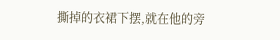撕掉的衣裙下摆,就在他的旁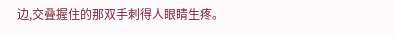边,交叠握住的那双手刺得人眼睛生疼。